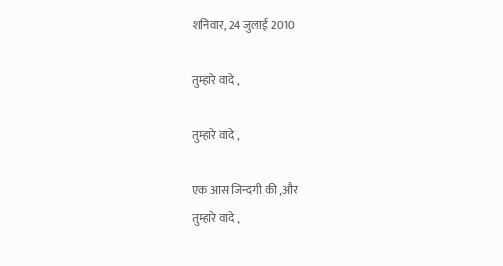शनिवार, 24 जुलाई 2010

तुम्हारे वादे ,

तुम्हारे वादे ,

एक आस जिन्दगी की ,और
तुम्हारे वादे ,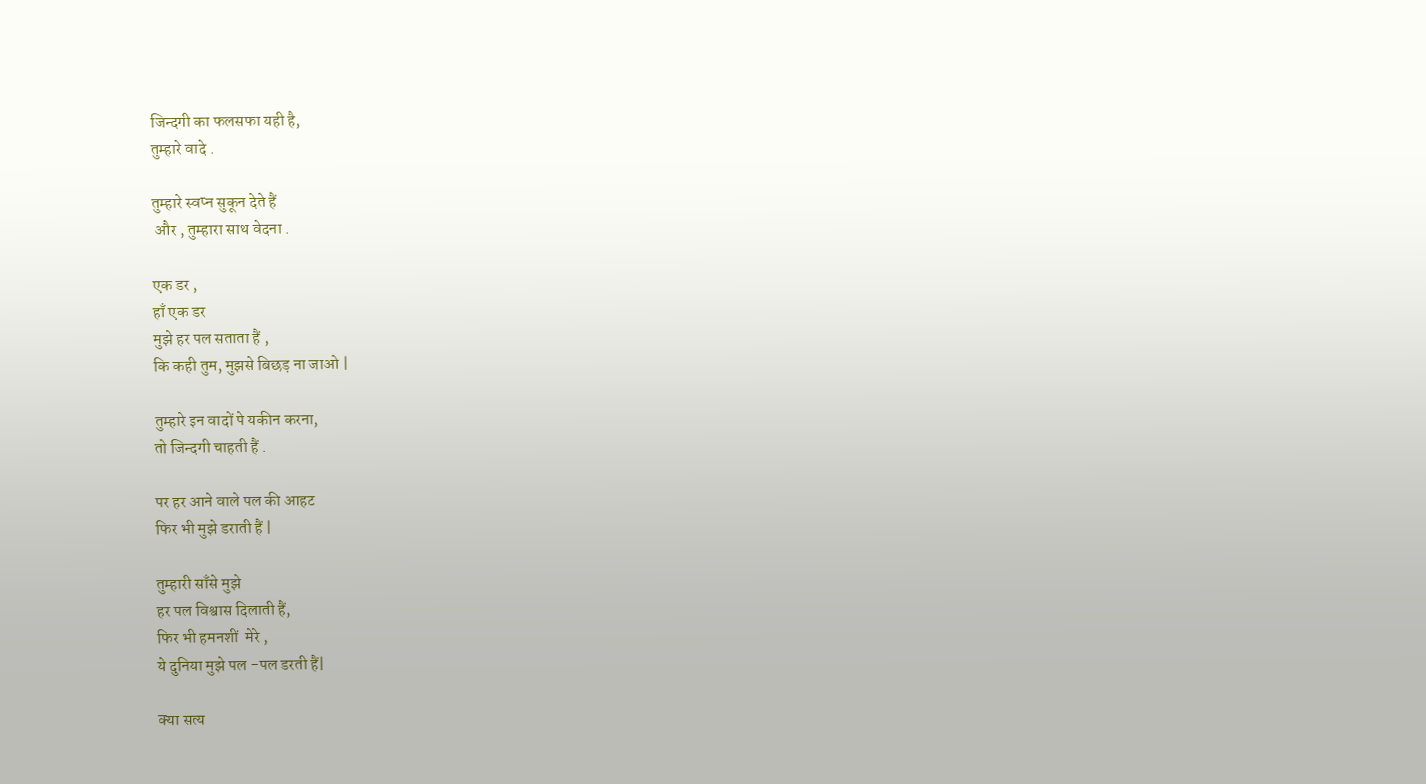जिन्दगी का फलसफा यही है,
तुम्हारे वादे .

तुम्हारे स्वप्न सुकून देते हैं
 और , तुम्हारा साथ वेदना .

एक डर ,
हाँ एक डर
मुझे हर पल सताता हैं ,
कि कही तुम, मुझसे बिछड़ ना जाओ |

तुम्हारे इन वादों पे यकीन करना,
तो जिन्दगी चाहती हैं .

पर हर आने वाले पल की आहट
फिर भी मुझे डराती हैं |

तुम्हारी साँसे मुझे
हर पल विश्वास दिलाती हैं,
फिर भी हमनशीं  मेरे ,
ये दुनिया मुझे पल -पल डरती हैं|

क्या सत्य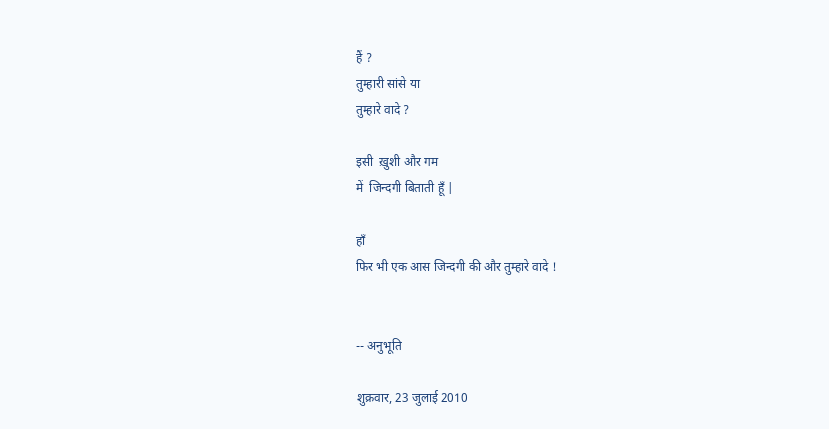हैं ?
तुम्हारी सांसे या
तुम्हारे वादे ?

इसी  ख़ुशी और गम
में  जिन्दगी बिताती हूँ |

हाँ
फिर भी एक आस जिन्दगी की और तुम्हारे वादे !


-- अनुभूति

शुक्रवार, 23 जुलाई 2010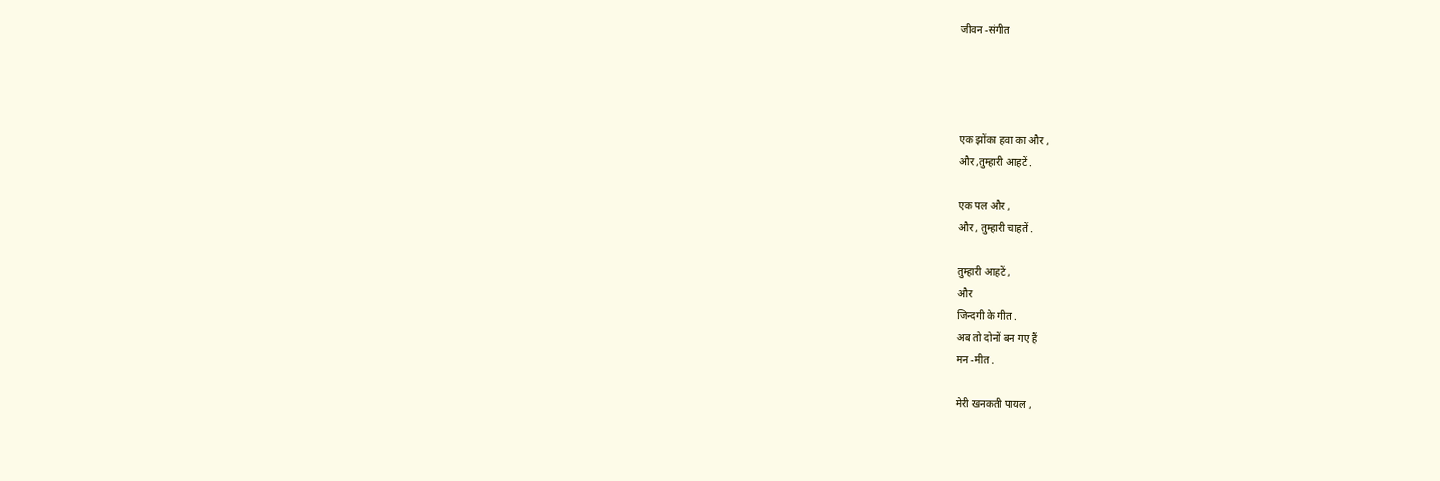जीवन -संगीत




एक झोंका हवा का और ,
और ,तुम्हारी आहटें .

एक पल और ,
और , तुम्हारी चाहतें .

तुम्हारी आहटें ,
और
जिन्दगी के गीत .
अब तो दोनों बन गए हैं
मन -मीत .

मेरी खनकती पायल ,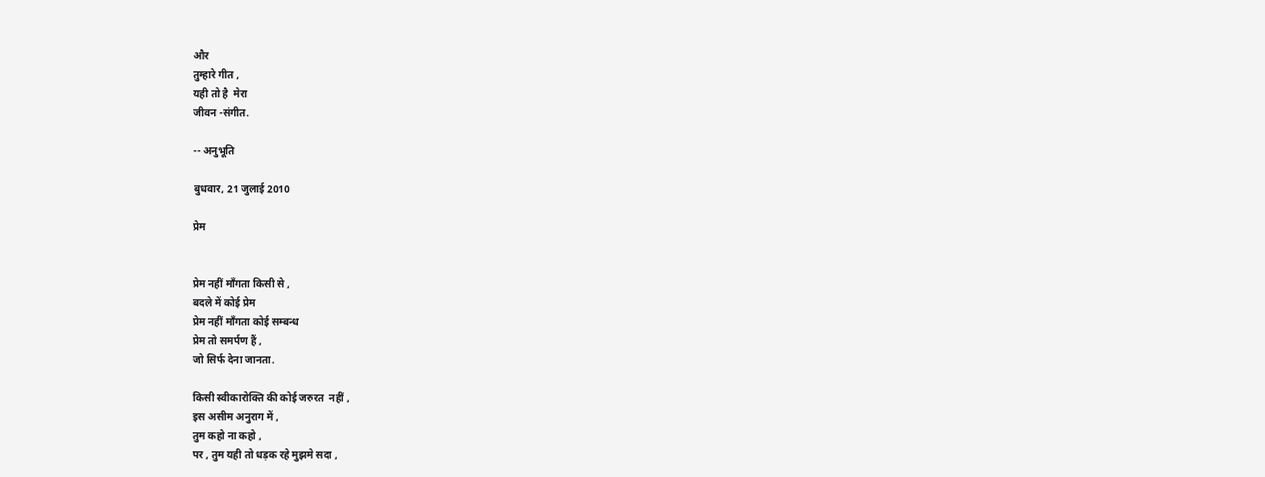और
तुम्हारे गीत ,
यही तो है  मेरा
जीवन -संगीत.

-- अनुभूति

बुधवार, 21 जुलाई 2010

प्रेम


प्रेम नहीं माँगता किसी से ,
बदले में कोई प्रेम
प्रेम नहीं माँगता कोई सम्बन्ध
प्रेम तो समर्पण हैं ,
जो सिर्फ देना जानता.

किसी स्वीकारोक्ति की कोई जरुरत  नहीं ,
इस असीम अनुराग में ,
तुम कहो ना कहो ,
पर , तुम यही तो धड़क रहे मुझमे सदा ,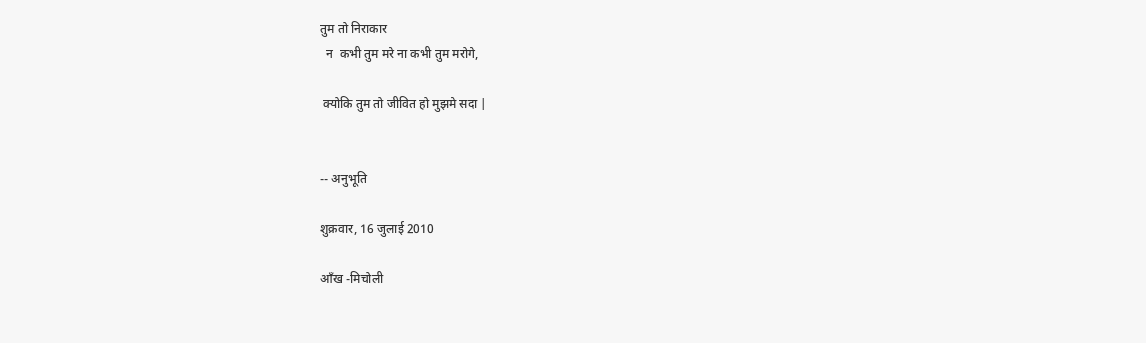तुम तो निराकार
  न  कभी तुम मरे ना कभी तुम मरोगे,

 क्योकि तुम तो जीवित हो मुझमे सदा |


-- अनुभूति

शुक्रवार, 16 जुलाई 2010

आँख -मिचोली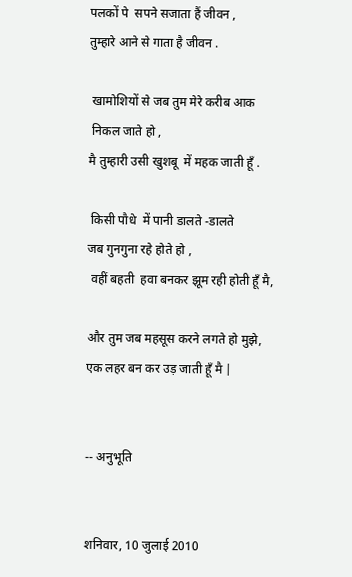पलकों पे  सपने सजाता हैं जीवन ,
तुम्हारे आने से गाता है जीवन .

 खामोशियों से जब तुम मेरे करीब आक
 निकल जाते हो ,
मै तुम्हारी उसी खुशबू  में महक जाती हूँ .

 किसी पौधे  में पानी डालते -डालते
जब गुनगुना रहे होते हो ,
 वहीं बहती  हवा बनकर झूम रही होती हूँ मै,

और तुम जब महसूस करने लगते हो मुझे,
एक लहर बन कर उड़ जाती हूँ मै |


-- अनुभूति


शनिवार, 10 जुलाई 2010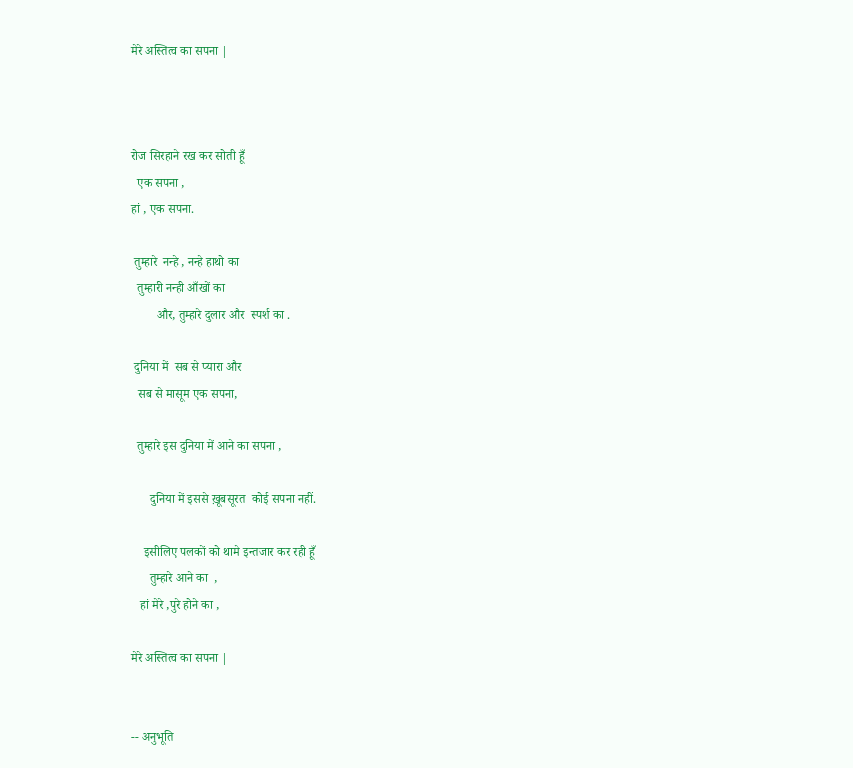मेरे अस्तित्व का सपना |



रोज सिरहाने रख कर सोती हूँ
  एक सपना ,
हां , एक सपना.

 तुम्हारे  नन्हे , नन्हे हाथो का
  तुम्हारी नन्ही आँखों का
        और, तुम्हारे दुलार और  स्पर्श का .

 दुनिया में  सब से प्यारा और
  सब से मासूम एक सपना,

  तुम्हारे इस दुनिया में आने का सपना ,

      दुनिया में इससे ख़ूबसूरत  कोई सपना नहीं.

    इसीलिए पलकों को थामे इन्तजार कर रही हूँ
      तुम्हारे आने का  ,
   हां मेरे ,पुरे होने का ,

मेरे अस्तित्व का सपना |


-- अनुभूति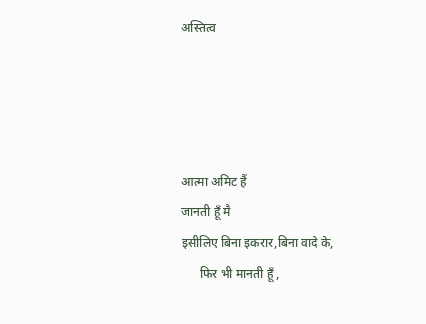अस्तित्व




आत्मा अमिट हैं
जानती हूँ मै
इसीलिए बिना इकरार,बिना वादे के,
      फिर भी मानती हूँ ,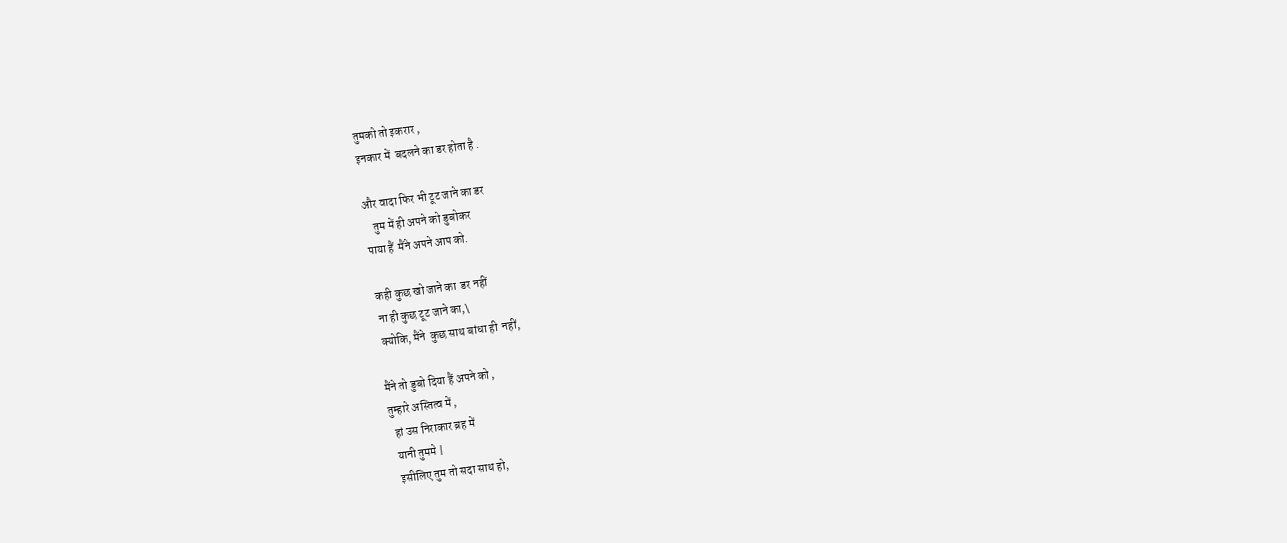तुमको तो इकरार ,
इनकार में  बदलने का डर होता है .

और वादा फिर भी टूट जाने का डर
    तुम में ही अपने को डुबोकर
पाया हैं  मैंने अपने आप को.

 कही कुछ खो जाने का  डर नहीं
 ना ही कुछ टूट जाने का,\
 क्योकि, मैंने  कुछ साथ बांधा ही  नहीं,

मैंने तो डुबो दिया हैं अपने को ,
तुम्हारे अस्तित्व में ,
  हां उस निराकार ब्रह में
  यानी तुममे |
  इसीलिए तुम तो सदा साथ हो,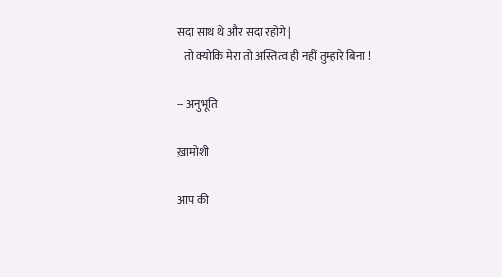सदा साथ थे और सदा रहोगे |
   तो क्योकि मेरा तो अस्तित्व ही नहीं तुम्हारे बिना !

-- अनुभूति

ख़ामोशी

आप की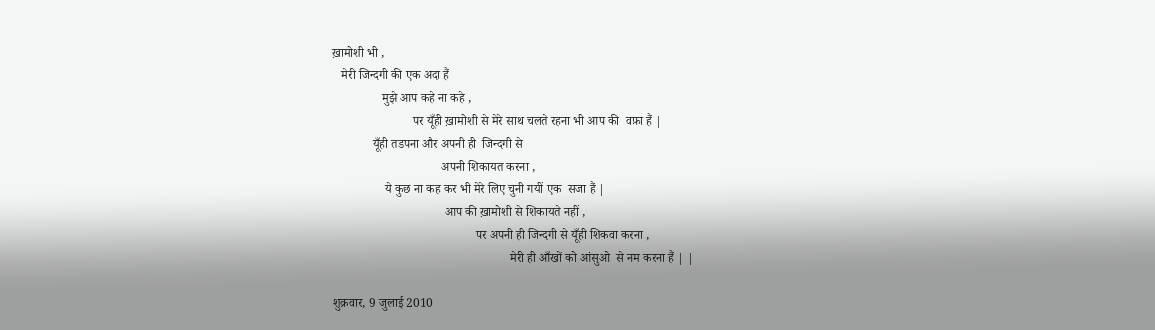ख़ामोशी भी ,
   मेरी जिन्दगी की एक अदा हैं
                मुझे आप कहे ना कहे ,
                          पर यूँही ख़ामोशी से मेरे साथ चलते रहना भी आप की  वफ़ा हैं |
             यूँही तडपना और अपनी ही  जिन्दगी से
                                   अपनी शिकायत करना ,
                 ये कुछ ना कह कर भी मेरे लिए चुनी गयीं एक  सजा हैं |
                                    आप की ख़ामोशी से शिकायते नहीं ,
                                              पर अपनी ही जिन्दगी से यूँही शिकवा करना ,
                                                         मेरी ही आँखों को आंसुओ  से नम करना हैं | |

शुक्रवार, 9 जुलाई 2010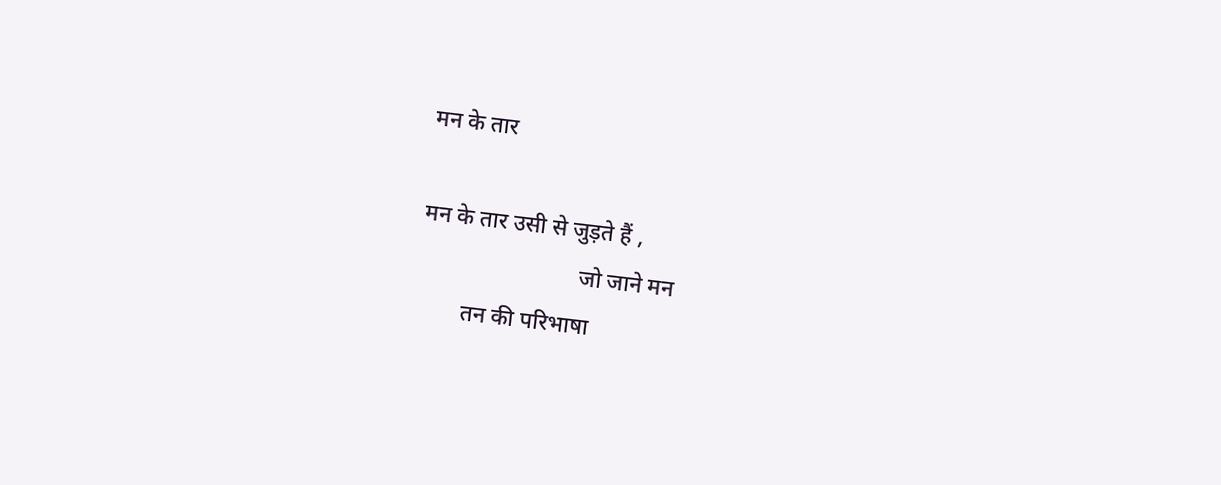मन के तार

मन के तार उसी से जुड़ते हैं ,
                            जो जाने मन
        तन की परिभाषा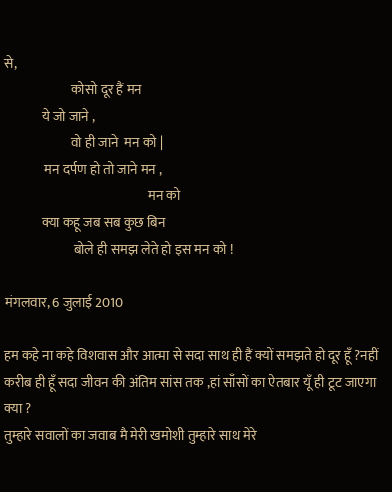से,
                         कोसो दूर हैं मन
              ये जो जाने ,
                         वो ही जाने  मन को |
               मन दर्पण हो तो जाने मन ,
                                                      मन को
              क्या कहू जब सब कुछ बिन
                          बोले ही समझ लेते हो इस मन को !

मंगलवार, 6 जुलाई 2010

हम कहे ना कहे विशवास और आत्मा से सदा साथ ही हैं क्यों समझते हो दूर हूँ ?नहीं करीब ही हूँ सदा जीवन की अंतिम सांस तक ,हां साँसों का ऐतबार यूँ ही टूट जाएगा क्या ?
तुम्हारे सवालों का जवाब मै मेरी खमोशी तुम्हारे साथ मेरे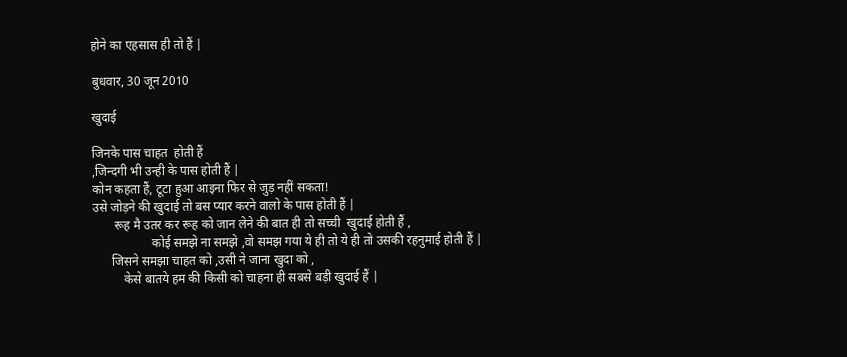होने का एहसास ही तो हैं |

बुधवार, 30 जून 2010

खुदाई

जिनके पास चाहत  होती हैं
,जिन्दगी भी उन्ही के पास होती हैं |
कोन कहता हैं, टूटा हुआ आइना फिर से जुड़ नहीं सकता!
उसे जोड़ने की खुदाई तो बस प्यार करने वालो के पास होती हैं |
       रूह मै उतर कर रूह को जान लेने की बात ही तो सच्ची  खुदाई होती हैं ,
                   कोई समझे ना समझे ,वो समझ गया ये ही तो ये ही तो उसकी रहनुमाई होती हैं |
      जिसने समझा चाहत को ,उसी ने जाना खुदा को ,
          केसे बातये हम की किसी को चाहना ही सबसे बड़ी खुदाई हैं |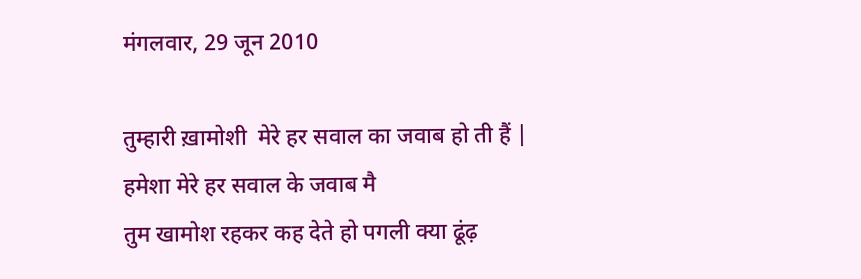मंगलवार, 29 जून 2010

तुम्हारी ख़ामोशी  मेरे हर सवाल का जवाब हो ती हैं |
हमेशा मेरे हर सवाल के जवाब मै
तुम खामोश रहकर कह देते हो पगली क्या ढूंढ़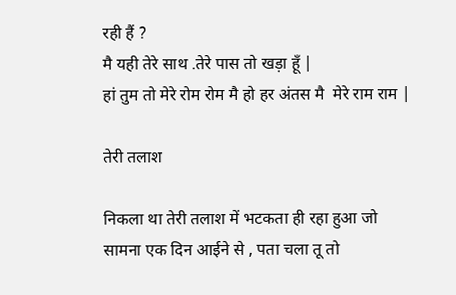रही हैं ?
मै यही तेरे साथ .तेरे पास तो खड़ा हूँ |
हां तुम तो मेरे रोम रोम मै हो हर अंतस मै  मेरे राम राम |

तेरी तलाश

निकला था तेरी तलाश में भटकता ही रहा हुआ जो सामना एक दिन आईने से , पता चला तू तो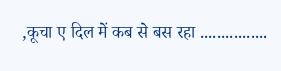,कूचा ए दिल में कब से बस रहा ................